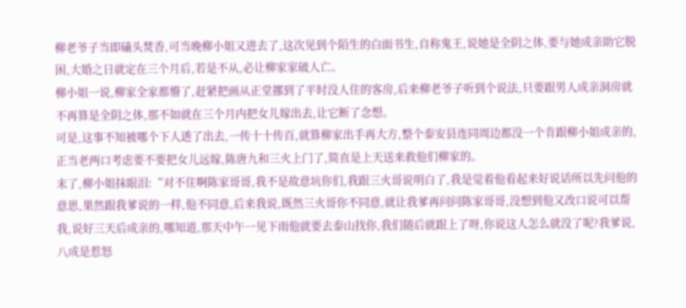柳老爷子当即磕头焚香,可当晚柳小姐又进去了,这次见到个陌生的白面书生,自称鬼王,说她是全阴之体,要与她成亲助它脱困,大婚之日就定在三个月后,若是不从,必让柳家家破人亡。
柳小姐一说,柳家全家都懵了,赶紧把画从正堂挪到了平时没人住的客房,后来柳老爷子听到个说法,只要跟男人成亲洞房就不再算是全阴之体,那不如就在三个月内把女儿嫁出去,让它断了念想。
可是,这事不知被哪个下人透了出去,一传十十传百,就算柳家出手再大方,整个泰安县连同周边都没一个肯跟柳小姐成亲的,正当老两口考虑要不要把女儿远嫁,陈唐九和三火上门了,简直是上天送来救他们柳家的。
末了,柳小姐抹眼泪:“对不住啊陈家哥哥,我不是故意坑你们,我跟三火哥说明白了,我是觉着他看起来好说话所以先问他的意思,果然跟我爹说的一样,他不同意,后来我说,既然三火哥你不同意,就让我爹再问问陈家哥哥,没想到他又改口说可以帮我,说好三天后成亲的,哪知道,那天中午一见下雨他就要去泰山找你,我们随后就跟上了呀,你说这人怎么就没了呢?我爹说,八成是惹怒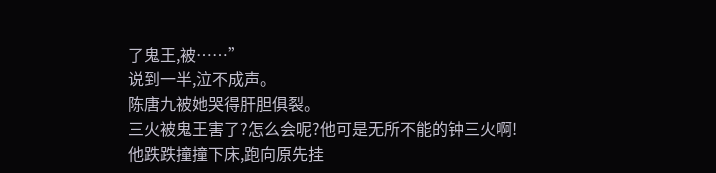了鬼王,被……”
说到一半,泣不成声。
陈唐九被她哭得肝胆俱裂。
三火被鬼王害了?怎么会呢?他可是无所不能的钟三火啊!
他跌跌撞撞下床,跑向原先挂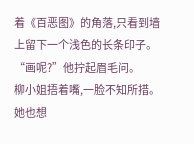着《百恶图》的角落,只看到墙上留下一个浅色的长条印子。
“画呢?”他拧起眉毛问。
柳小姐捂着嘴,一脸不知所措。
她也想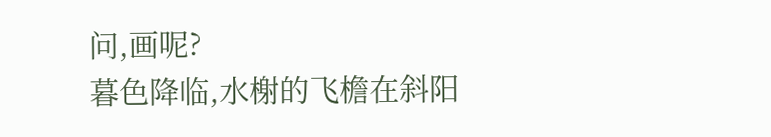问,画呢?
暮色降临,水榭的飞檐在斜阳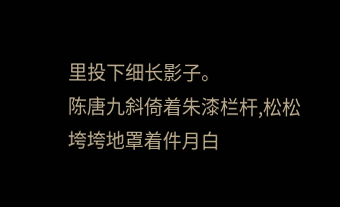里投下细长影子。
陈唐九斜倚着朱漆栏杆,松松垮垮地罩着件月白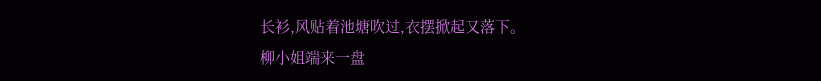长衫,风贴着池塘吹过,衣摆掀起又落下。
柳小姐端来一盘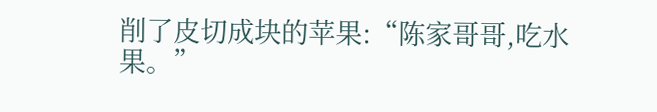削了皮切成块的苹果:“陈家哥哥,吃水果。”